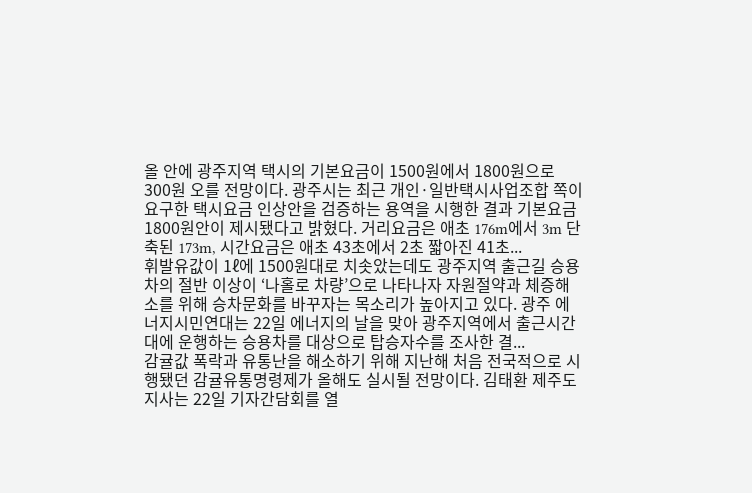올 안에 광주지역 택시의 기본요금이 1500원에서 1800원으로 300원 오를 전망이다. 광주시는 최근 개인·일반택시사업조합 쪽이 요구한 택시요금 인상안을 검증하는 용역을 시행한 결과 기본요금 1800원안이 제시됐다고 밝혔다. 거리요금은 애초 176m에서 3m 단축된 173m, 시간요금은 애초 43초에서 2초 짧아진 41초...
휘발유값이 1ℓ에 1500원대로 치솟았는데도 광주지역 출근길 승용차의 절반 이상이 ‘나홀로 차량’으로 나타나자 자원절약과 체증해소를 위해 승차문화를 바꾸자는 목소리가 높아지고 있다. 광주 에너지시민연대는 22일 에너지의 날을 맞아 광주지역에서 출근시간대에 운행하는 승용차를 대상으로 탑승자수를 조사한 결...
감귤값 폭락과 유통난을 해소하기 위해 지난해 처음 전국적으로 시행됐던 감귤유통명령제가 올해도 실시될 전망이다. 김태환 제주도지사는 22일 기자간담회를 열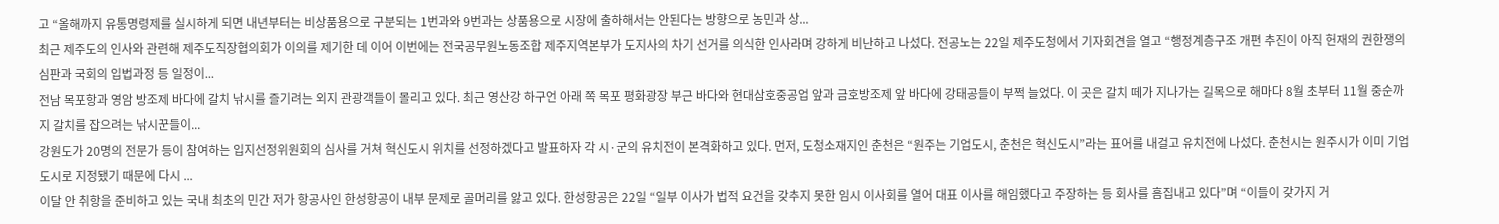고 “올해까지 유통명령제를 실시하게 되면 내년부터는 비상품용으로 구분되는 1번과와 9번과는 상품용으로 시장에 출하해서는 안된다는 방향으로 농민과 상...
최근 제주도의 인사와 관련해 제주도직장협의회가 이의를 제기한 데 이어 이번에는 전국공무원노동조합 제주지역본부가 도지사의 차기 선거를 의식한 인사라며 강하게 비난하고 나섰다. 전공노는 22일 제주도청에서 기자회견을 열고 “행정계층구조 개편 추진이 아직 헌재의 권한쟁의 심판과 국회의 입법과정 등 일정이...
전남 목포항과 영암 방조제 바다에 갈치 낚시를 즐기려는 외지 관광객들이 몰리고 있다. 최근 영산강 하구언 아래 쪽 목포 평화광장 부근 바다와 현대삼호중공업 앞과 금호방조제 앞 바다에 강태공들이 부쩍 늘었다. 이 곳은 갈치 떼가 지나가는 길목으로 해마다 8월 초부터 11월 중순까지 갈치를 잡으려는 낚시꾼들이...
강원도가 20명의 전문가 등이 참여하는 입지선정위원회의 심사를 거쳐 혁신도시 위치를 선정하겠다고 발표하자 각 시·군의 유치전이 본격화하고 있다. 먼저, 도청소재지인 춘천은 “원주는 기업도시, 춘천은 혁신도시”라는 표어를 내걸고 유치전에 나섰다. 춘천시는 원주시가 이미 기업도시로 지정됐기 때문에 다시 ...
이달 안 취항을 준비하고 있는 국내 최초의 민간 저가 항공사인 한성항공이 내부 문제로 골머리를 앓고 있다. 한성항공은 22일 “일부 이사가 법적 요건을 갖추지 못한 임시 이사회를 열어 대표 이사를 해임했다고 주장하는 등 회사를 흠집내고 있다”며 “이들이 갖가지 거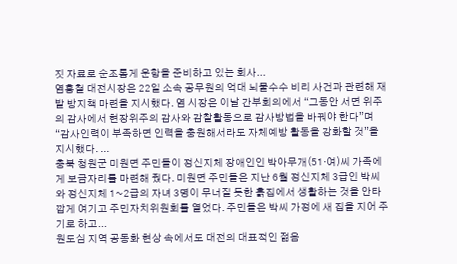짓 자료로 순조롭게 운항을 준비하고 있는 회사...
염홍철 대전시장은 22일 소속 공무원의 억대 뇌물수수 비리 사건과 관련해 재발 방지책 마련을 지시했다. 염 시장은 이날 간부회의에서 “그동안 서면 위주의 감사에서 현장위주의 감사와 감찰활동으로 감사방법을 바꿔야 한다”며 “감사인력이 부족하면 인력을 충원해서라도 자체예방 활동을 강화할 것”을 지시했다. ...
충북 청원군 미원면 주민들이 정신지체 장애인인 박아무개(51·여)씨 가족에게 보금자리를 마련해 줬다. 미원면 주민들은 지난 6월 정신지체 3급인 박씨와 정신지체 1~2급의 자녀 3명이 무너질 듯한 흙집에서 생활하는 것을 안타깝게 여기고 주민자치위원회를 열었다. 주민들은 박씨 가정에 새 집을 지어 주기로 하고...
원도심 지역 공동화 현상 속에서도 대전의 대표적인 젊음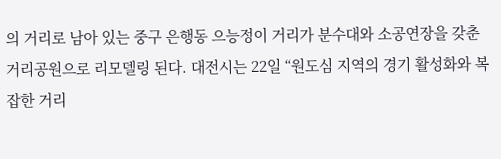의 거리로 남아 있는 중구 은행동 으능정이 거리가 분수대와 소공연장을 갖춘 거리공원으로 리모델링 된다. 대전시는 22일 “원도심 지역의 경기 활성화와 복잡한 거리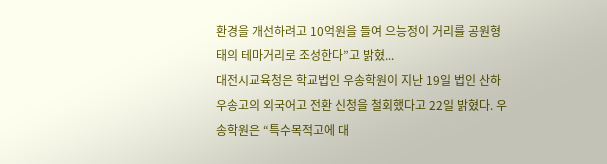환경을 개선하려고 10억원을 들여 으능정이 거리를 공원형태의 테마거리로 조성한다”고 밝혔...
대전시교육청은 학교법인 우송학원이 지난 19일 법인 산하 우송고의 외국어고 전환 신청을 철회했다고 22일 밝혔다. 우송학원은 “특수목적고에 대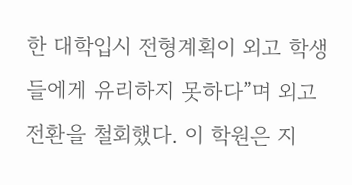한 대학입시 전형계획이 외고 학생들에게 유리하지 못하다”며 외고 전환을 철회했다. 이 학원은 지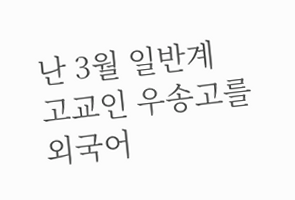난 3월 일반계 고교인 우송고를 외국어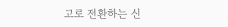고로 전환하는 신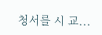청서를 시 교...